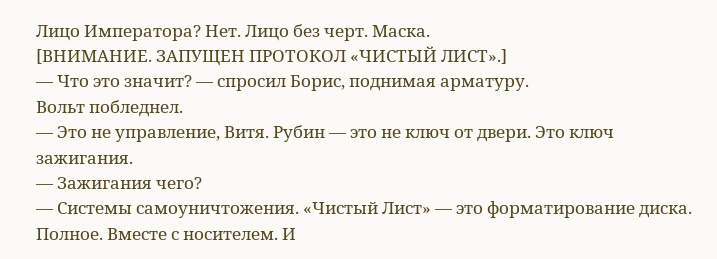Лицо Императора? Нет. Лицо без черт. Маска.
[ВНИМАНИЕ. ЗАПУЩЕН ПРОТОКОЛ «ЧИСТЫЙ ЛИСТ».]
— Что это значит? — спросил Борис, поднимая арматуру.
Вольт побледнел.
— Это не управление, Витя. Рубин — это не ключ от двери. Это ключ зажигания.
— Зажигания чего?
— Системы самоуничтожения. «Чистый Лист» — это форматирование диска. Полное. Вместе с носителем. И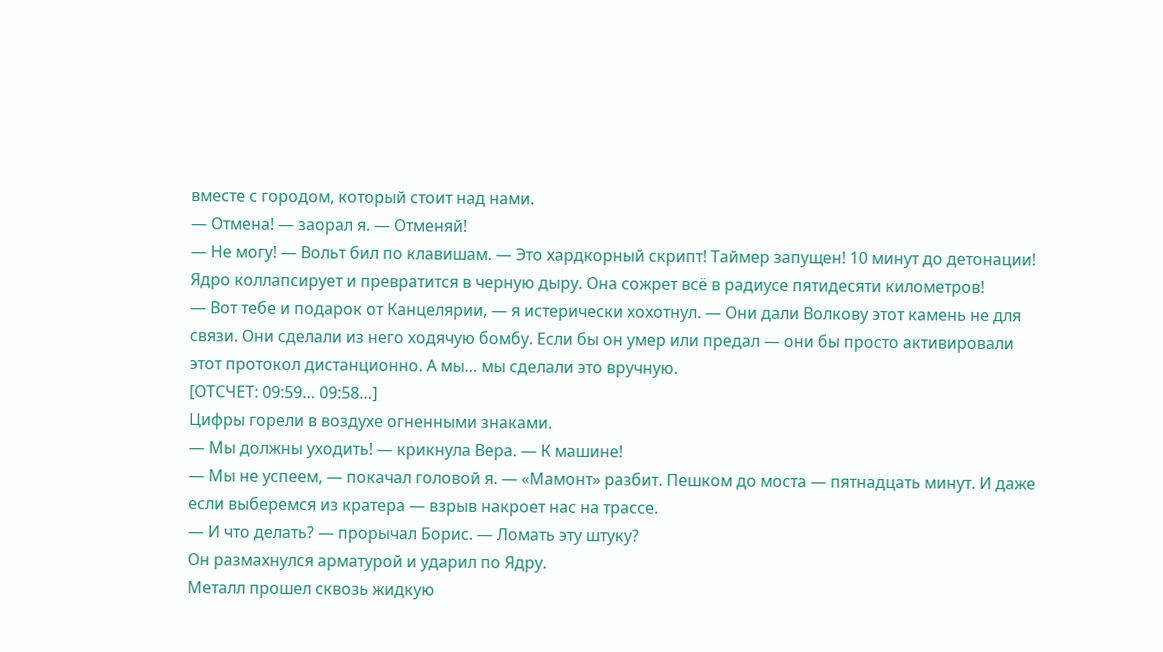вместе с городом, который стоит над нами.
— Отмена! — заорал я. — Отменяй!
— Не могу! — Вольт бил по клавишам. — Это хардкорный скрипт! Таймер запущен! 10 минут до детонации! Ядро коллапсирует и превратится в черную дыру. Она сожрет всё в радиусе пятидесяти километров!
— Вот тебе и подарок от Канцелярии, — я истерически хохотнул. — Они дали Волкову этот камень не для связи. Они сделали из него ходячую бомбу. Если бы он умер или предал — они бы просто активировали этот протокол дистанционно. А мы… мы сделали это вручную.
[ОТСЧЕТ: 09:59… 09:58…]
Цифры горели в воздухе огненными знаками.
— Мы должны уходить! — крикнула Вера. — К машине!
— Мы не успеем, — покачал головой я. — «Мамонт» разбит. Пешком до моста — пятнадцать минут. И даже если выберемся из кратера — взрыв накроет нас на трассе.
— И что делать? — прорычал Борис. — Ломать эту штуку?
Он размахнулся арматурой и ударил по Ядру.
Металл прошел сквозь жидкую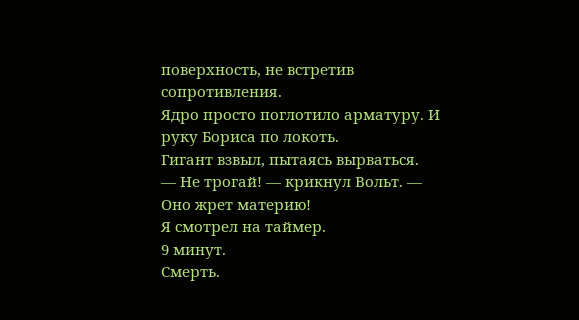поверхность, не встретив сопротивления.
Ядро просто поглотило арматуру. И руку Бориса по локоть.
Гигант взвыл, пытаясь вырваться.
— Не трогай! — крикнул Вольт. — Оно жрет материю!
Я смотрел на таймер.
9 минут.
Смерть.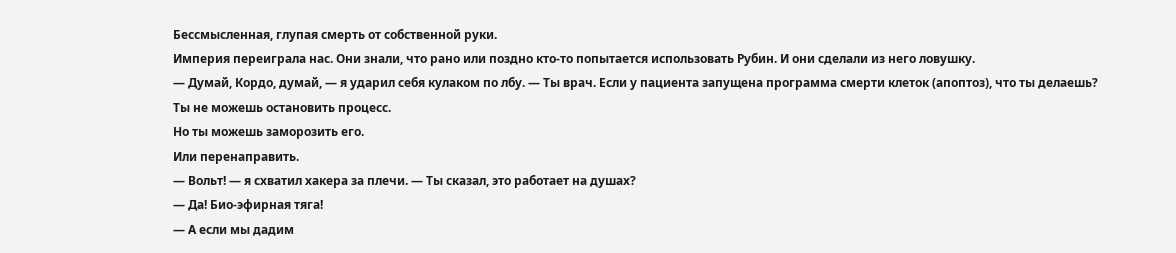Бессмысленная, глупая смерть от собственной руки.
Империя переиграла нас. Они знали, что рано или поздно кто-то попытается использовать Рубин. И они сделали из него ловушку.
— Думай, Кордо, думай, — я ударил себя кулаком по лбу. — Ты врач. Если у пациента запущена программа смерти клеток (апоптоз), что ты делаешь?
Ты не можешь остановить процесс.
Но ты можешь заморозить его.
Или перенаправить.
— Вольт! — я схватил хакера за плечи. — Ты сказал, это работает на душах?
— Да! Био-эфирная тяга!
— А если мы дадим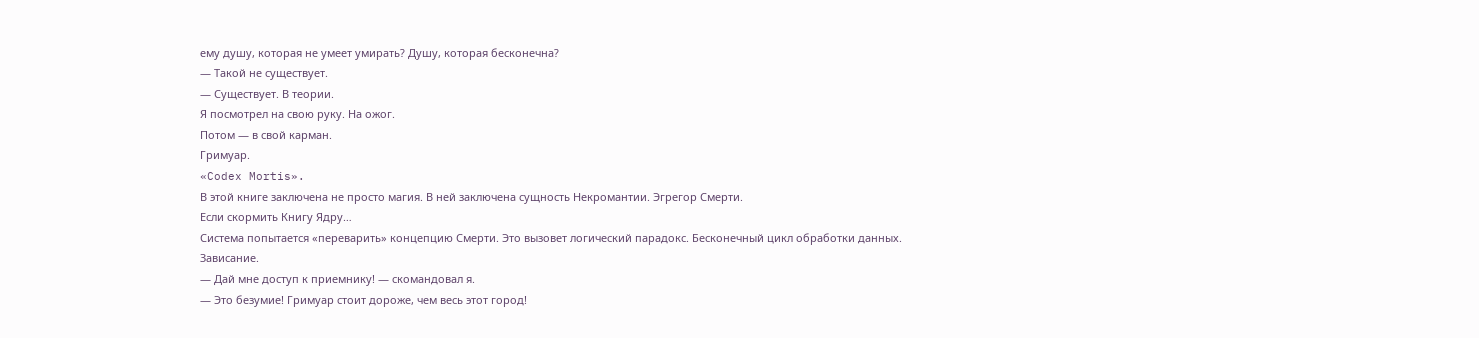ему душу, которая не умеет умирать? Душу, которая бесконечна?
— Такой не существует.
— Существует. В теории.
Я посмотрел на свою руку. На ожог.
Потом — в свой карман.
Гримуар.
«Codex Mortis».
В этой книге заключена не просто магия. В ней заключена сущность Некромантии. Эгрегор Смерти.
Если скормить Книгу Ядру…
Система попытается «переварить» концепцию Смерти. Это вызовет логический парадокс. Бесконечный цикл обработки данных.
Зависание.
— Дай мне доступ к приемнику! — скомандовал я.
— Это безумие! Гримуар стоит дороже, чем весь этот город!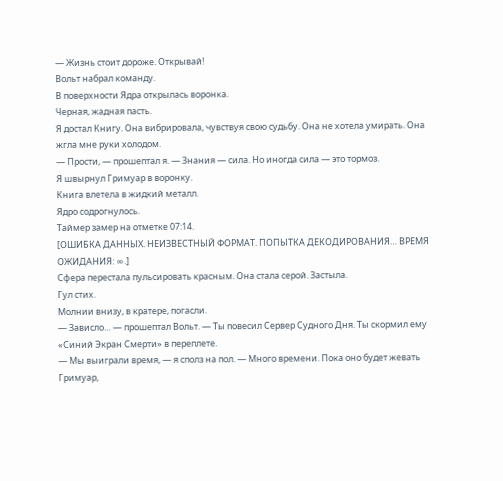— Жизнь стоит дороже. Открывай!
Вольт набрал команду.
В поверхности Ядра открылась воронка.
Черная, жадная пасть.
Я достал Книгу. Она вибрировала, чувствуя свою судьбу. Она не хотела умирать. Она жгла мне руки холодом.
— Прости, — прошептал я. — Знания — сила. Но иногда сила — это тормоз.
Я швырнул Гримуар в воронку.
Книга влетела в жидкий металл.
Ядро содрогнулось.
Таймер замер на отметке 07:14.
[ОШИБКА ДАННЫХ. НЕИЗВЕСТНЫЙ ФОРМАТ. ПОПЫТКА ДЕКОДИРОВАНИЯ… ВРЕМЯ ОЖИДАНИЯ: ∞.]
Сфера перестала пульсировать красным. Она стала серой. Застыла.
Гул стих.
Молнии внизу, в кратере, погасли.
— Зависло… — прошептал Вольт. — Ты повесил Сервер Судного Дня. Ты скормил ему «Синий Экран Смерти» в переплете.
— Мы выиграли время, — я сполз на пол. — Много времени. Пока оно будет жевать Гримуар,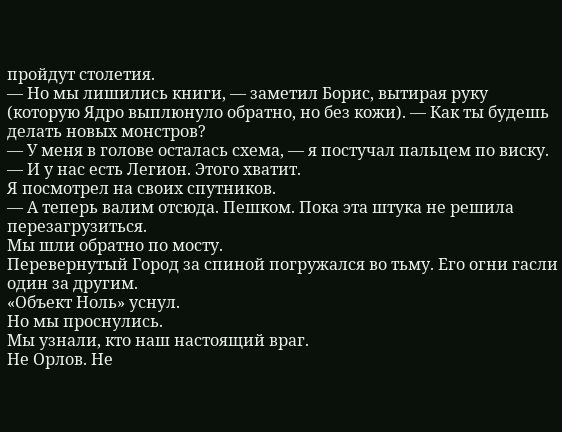пройдут столетия.
— Но мы лишились книги, — заметил Борис, вытирая руку (которую Ядро выплюнуло обратно, но без кожи). — Как ты будешь делать новых монстров?
— У меня в голове осталась схема, — я постучал пальцем по виску. — И у нас есть Легион. Этого хватит.
Я посмотрел на своих спутников.
— А теперь валим отсюда. Пешком. Пока эта штука не решила перезагрузиться.
Мы шли обратно по мосту.
Перевернутый Город за спиной погружался во тьму. Его огни гасли один за другим.
«Объект Ноль» уснул.
Но мы проснулись.
Мы узнали, кто наш настоящий враг.
Не Орлов. Не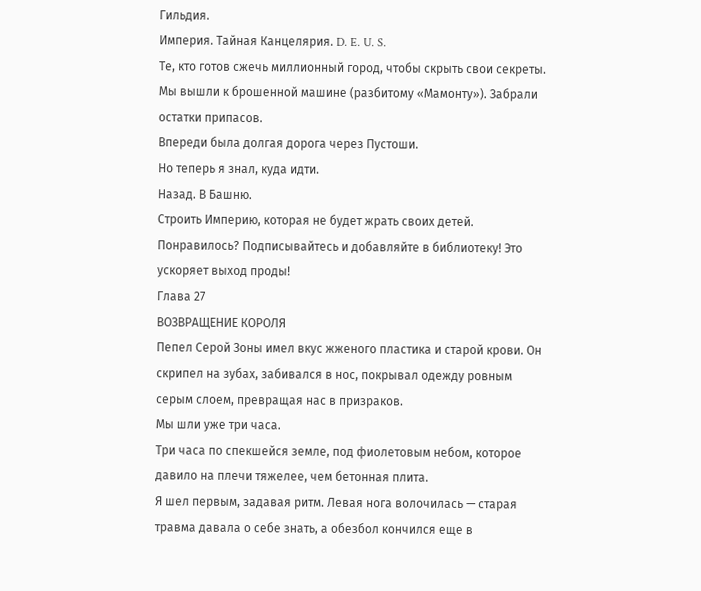Гильдия.
Империя. Тайная Канцелярия. D. E. U. S.
Те, кто готов сжечь миллионный город, чтобы скрыть свои секреты.
Мы вышли к брошенной машине (разбитому «Мамонту»). Забрали остатки припасов.
Впереди была долгая дорога через Пустоши.
Но теперь я знал, куда идти.
Назад. В Башню.
Строить Империю, которая не будет жрать своих детей.
Понравилось? Подписывайтесь и добавляйте в библиотеку! Это ускоряет выход проды!
Глава 27
ВОЗВРАЩЕНИЕ КОРОЛЯ
Пепел Серой Зоны имел вкус жженого пластика и старой крови. Он скрипел на зубах, забивался в нос, покрывал одежду ровным серым слоем, превращая нас в призраков.
Мы шли уже три часа.
Три часа по спекшейся земле, под фиолетовым небом, которое давило на плечи тяжелее, чем бетонная плита.
Я шел первым, задавая ритм. Левая нога волочилась — старая травма давала о себе знать, а обезбол кончился еще в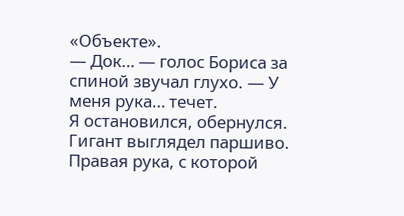«Объекте».
— Док… — голос Бориса за спиной звучал глухо. — У меня рука… течет.
Я остановился, обернулся.
Гигант выглядел паршиво. Правая рука, с которой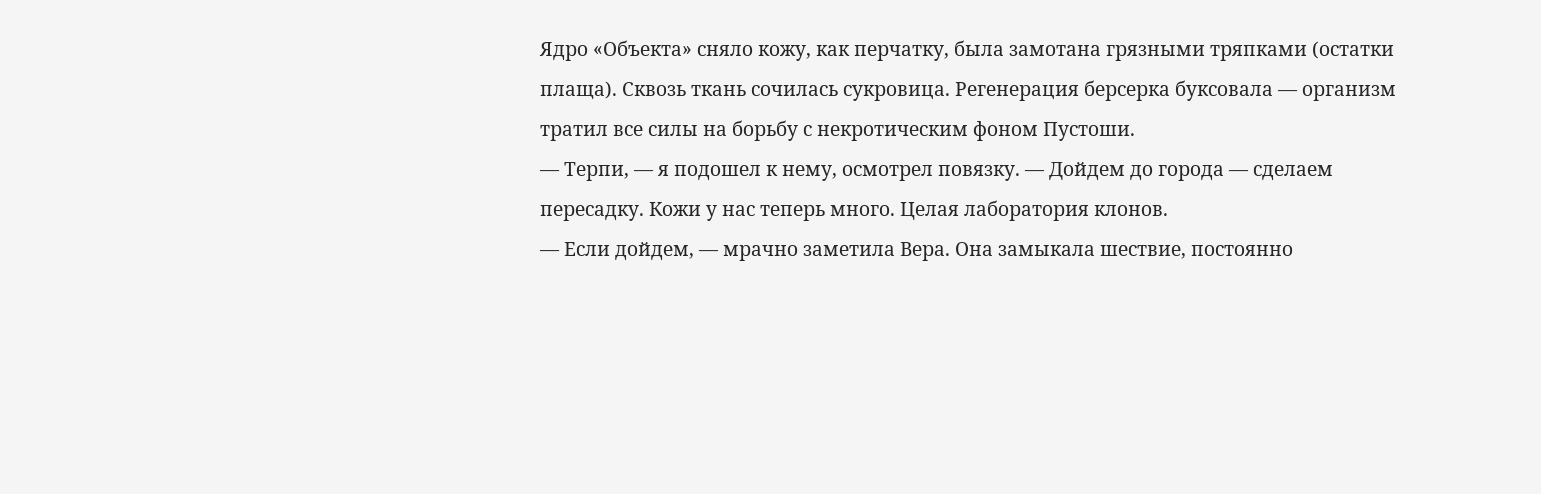Ядро «Объекта» сняло кожу, как перчатку, была замотана грязными тряпками (остатки плаща). Сквозь ткань сочилась сукровица. Регенерация берсерка буксовала — организм тратил все силы на борьбу с некротическим фоном Пустоши.
— Терпи, — я подошел к нему, осмотрел повязку. — Дойдем до города — сделаем пересадку. Кожи у нас теперь много. Целая лаборатория клонов.
— Если дойдем, — мрачно заметила Вера. Она замыкала шествие, постоянно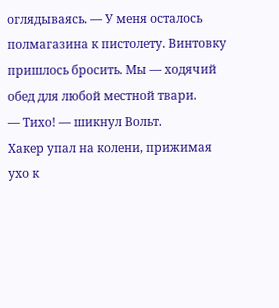оглядываясь. — У меня осталось полмагазина к пистолету. Винтовку пришлось бросить. Мы — ходячий обед для любой местной твари.
— Тихо! — шикнул Вольт.
Хакер упал на колени, прижимая ухо к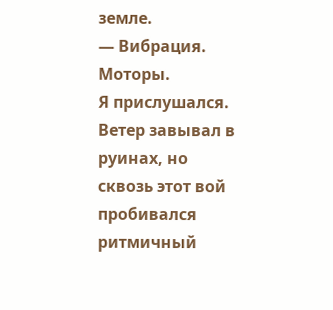земле.
— Вибрация. Моторы.
Я прислушался.
Ветер завывал в руинах, но сквозь этот вой пробивался ритмичный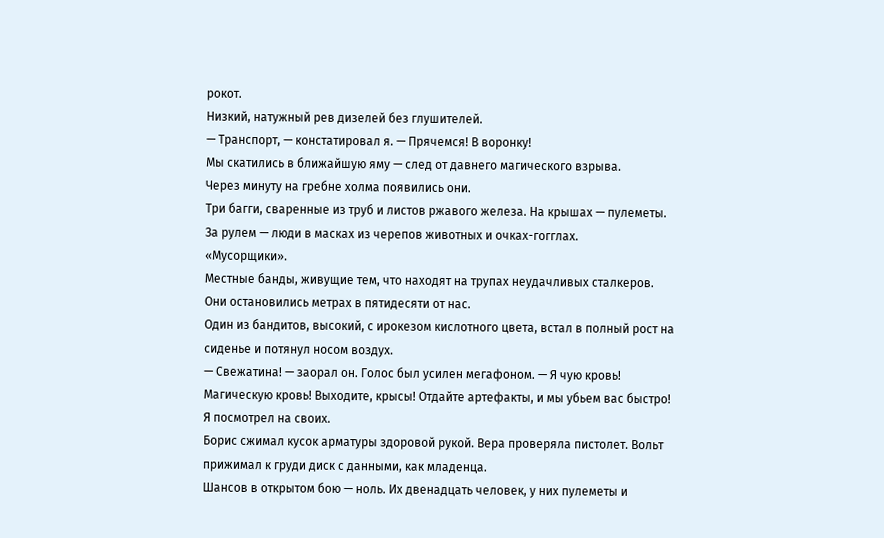рокот.
Низкий, натужный рев дизелей без глушителей.
— Транспорт, — констатировал я. — Прячемся! В воронку!
Мы скатились в ближайшую яму — след от давнего магического взрыва.
Через минуту на гребне холма появились они.
Три багги, сваренные из труб и листов ржавого железа. На крышах — пулеметы. За рулем — люди в масках из черепов животных и очках-гогглах.
«Мусорщики».
Местные банды, живущие тем, что находят на трупах неудачливых сталкеров.
Они остановились метрах в пятидесяти от нас.
Один из бандитов, высокий, с ирокезом кислотного цвета, встал в полный рост на сиденье и потянул носом воздух.
— Свежатина! — заорал он. Голос был усилен мегафоном. — Я чую кровь! Магическую кровь! Выходите, крысы! Отдайте артефакты, и мы убьем вас быстро!
Я посмотрел на своих.
Борис сжимал кусок арматуры здоровой рукой. Вера проверяла пистолет. Вольт прижимал к груди диск с данными, как младенца.
Шансов в открытом бою — ноль. Их двенадцать человек, у них пулеметы и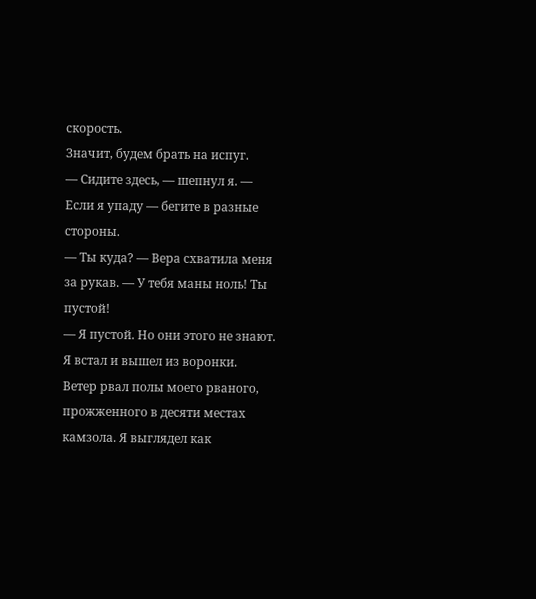скорость.
Значит, будем брать на испуг.
— Сидите здесь, — шепнул я. — Если я упаду — бегите в разные стороны.
— Ты куда? — Вера схватила меня за рукав. — У тебя маны ноль! Ты пустой!
— Я пустой. Но они этого не знают.
Я встал и вышел из воронки.
Ветер рвал полы моего рваного, прожженного в десяти местах камзола. Я выглядел как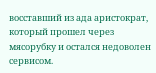восставший из ада аристократ, который прошел через мясорубку и остался недоволен сервисом.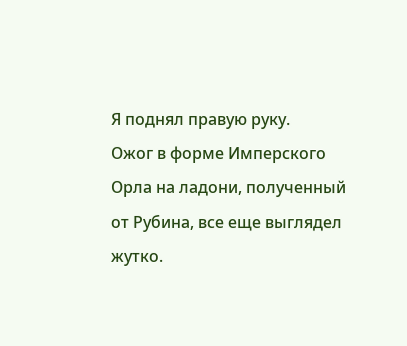Я поднял правую руку.
Ожог в форме Имперского Орла на ладони, полученный от Рубина, все еще выглядел жутко.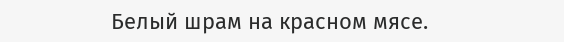Белый шрам на красном мясе.